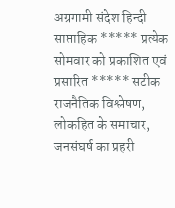अग्रगामी संदेश हिन्‍दी साप्ताहिक ***** प्रत्येक सोमवार को प्रकाशित एवं प्रसारित ***** सटीक राजनैतिक विश्लेषण, लोकहित के समाचार, जनसंघर्ष का प्रहरी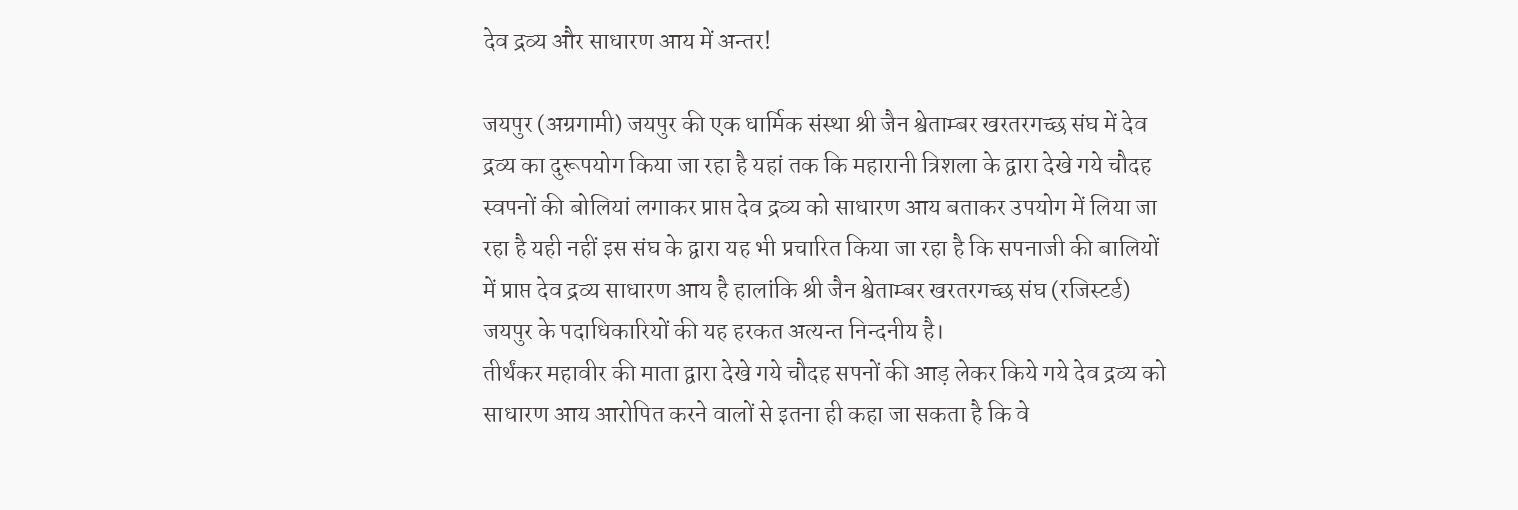देव द्रव्य और साधारण आय में अन्तर!

जयपुर (अग्रगामी) जयपुर की एक धार्मिक संस्था श्री जैन श्वेताम्बर खरतरगच्छ संघ में देव द्रव्य का दुरूपयोग किया जा रहा है यहां तक कि महारानी त्रिशला के द्वारा देखे गये चौदह स्वपनों की बोलियां लगाकर प्राप्त देव द्रव्य को साधारण आय बताकर उपयोग में लिया जा रहा है यही नहीं इस संघ के द्वारा यह भी प्रचारित किया जा रहा है कि सपनाजी की बालियों में प्राप्त देव द्रव्य साधारण आय है हालांकि श्री जैन श्वेताम्बर खरतरगच्छ संघ (रजिस्टर्ड) जयपुर के पदाधिकारियों की यह हरकत अत्यन्त निन्दनीय है।
तीर्थंकर महावीर की माता द्वारा देखे गये चौदह सपनों की आड़ लेकर किये गये देव द्रव्य को साधारण आय आरोपित करने वालों से इतना ही कहा जा सकता है कि वे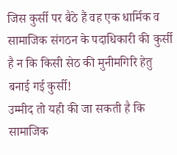जिस कुर्सी पर बैठे हैं वह एक धार्मिक व सामाजिक संगठन के पदाधिकारी की कुर्सी है न कि किसी सेठ की मुनीमगिरि हेतु बनाई गई कुर्सी!
उम्मीद तो यही की जा सकती है कि सामाजिक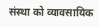संस्था को व्यावसायिक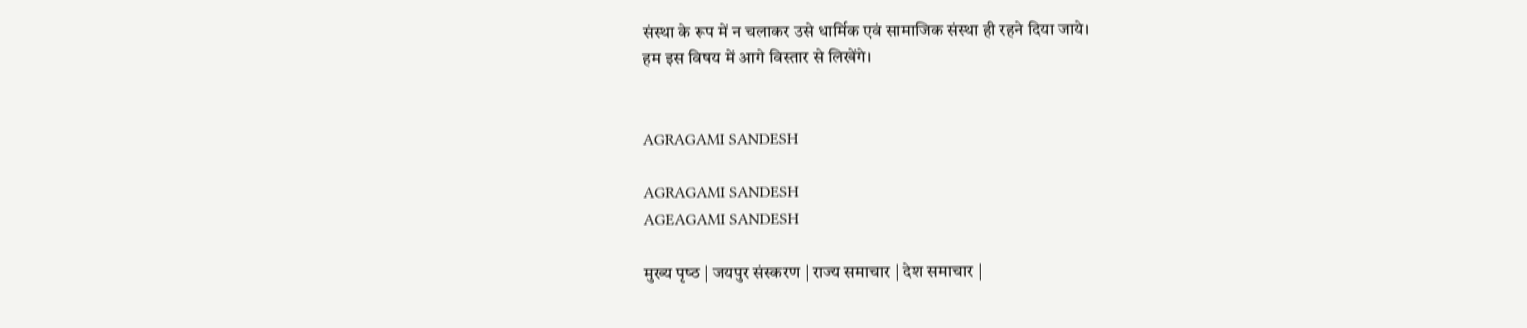संस्था के रूप में न चलाकर उसे धार्मिक एवं सामाजिक संस्था ही रहने दिया जाये।
हम इस विषय में आगे विस्तार से लिखेंगे।


AGRAGAMI SANDESH

AGRAGAMI SANDESH
AGEAGAMI SANDESH

मुख्‍य पृष्‍ठ | जयपुर संस्‍करण | राज्‍य समाचार | देश समाचार |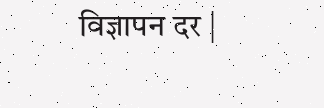विज्ञापन दर |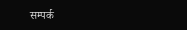सम्‍पर्क